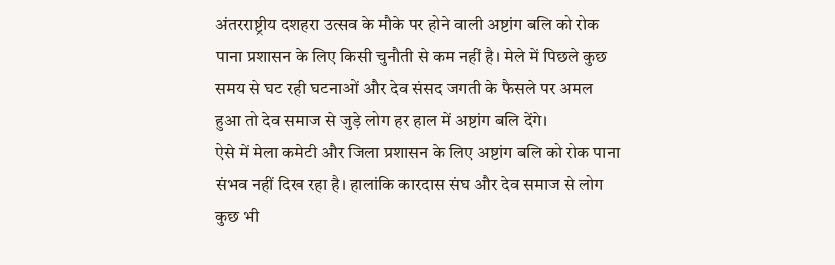अंतरराष्ट्रीय दशहरा उत्सव के मौके पर होने वाली अष्टांग बलि को रोक पाना प्रशासन के लिए किसी चुनौती से कम नहीं है। मेले में पिछले कुछ समय से घट रही घटनाओं और देव संसद जगती के फैसले पर अमल हुआ तो देव समाज से जुड़े लोग हर हाल में अष्टांग बलि देंगे।
ऐसे में मेला कमेटी और जिला प्रशासन के लिए अष्टांग बलि को रोक पाना संभव नहीं दिख रहा है। हालांकि कारदास संघ और देव समाज से लोग कुछ भी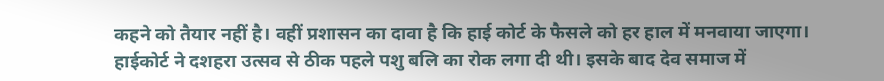कहने को तैयार नहीं है। वहीं प्रशासन का दावा है कि हाई कोर्ट के फैसले को हर हाल में मनवाया जाएगा।
हाईकोर्ट ने दशहरा उत्सव से ठीक पहले पशु बलि का रोक लगा दी थी। इसके बाद देव समाज में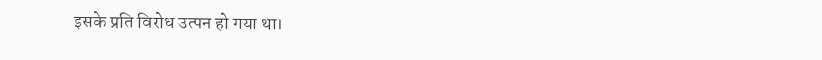इसके प्रति विरोध उत्पन हो गया था।